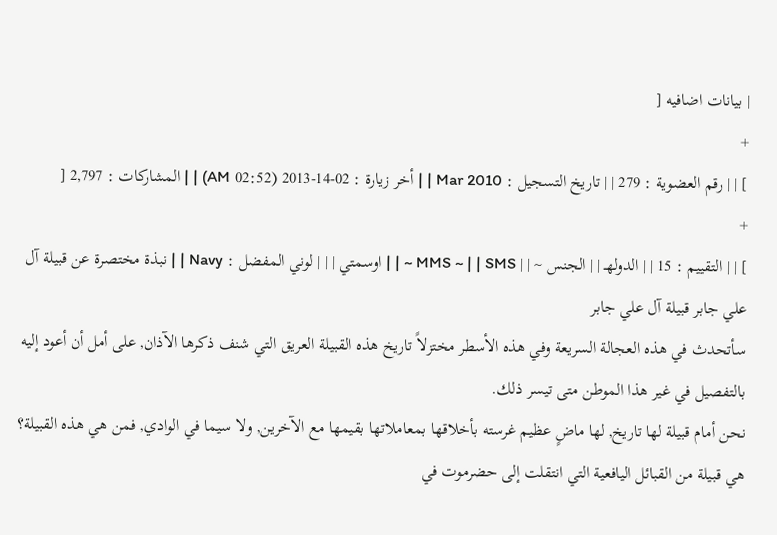| بيانات اضافيه [
+
] | | رقم العضوية : 279 | | تاريخ التسجيل : Mar 2010 | | أخر زيارة : 02-14-2013 (02:52 AM) | | المشاركات : 2,797 [
+
] | | التقييم : 15 | | الدولهـ | | الجنس ~ | | MMS ~ | | SMS ~ | | اوسمتي | | | لوني المفضل : Navy | | نبذة مختصرة عن قبيلة آل علي جابر قبيلة آل علي جابر
سأتحدث في هذه العجالة السريعة وفي هذه الأسطر مختزلاً تاريخ هذه القبيلة العريق التي شنف ذكرها الآذان, على أمل أن أعود إليه بالتفصيل في غير هذا الموطن متى تيسر ذلك.
نحن أمام قبيلة لها تاريخ, لها ماضٍ عظيم غرسته بأخلاقها بمعاملاتها بقيمها مع الآخرين, ولا سيما في الوادي, فمن هي هذه القبيلة؟
هي قبيلة من القبائل اليافعية التي انتقلت إلى حضرموت في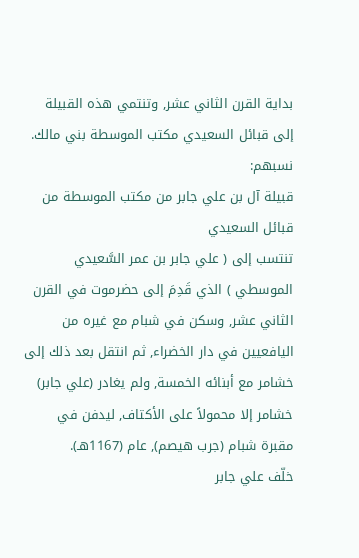بداية القرن الثاني عشر, وتنتمي هذه القبيلة إلى قبائل السعيدي مكتب الموسطة بني مالك.
نسبهم:
قبيلة آل بن علي جابر من مكتب الموسطة من قبائل السعيدي
تنتسب إلى ( علي جابر بن عمر السَّعيدي الموسطي ) الذي قَدِمَ إلى حضرموت في القرن الثاني عشر, وسكن في شبام مع غيره من اليافعيين في دار الخضراء, ثم انتقل بعد ذلك إلى خشامر مع أبنائه الخمسة, ولم يغادر (علي جابر) خشامر إلا محمولاً على الأكتاف, ليدفن في مقبرة شبام (جرب هيصم), عام (1167هـ).
خلّف علي جابر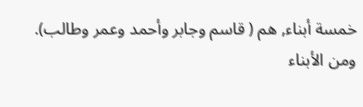خمسة أبناء, هم ( قاسم وجابر وأحمد وعمر وطالب).
ومن الأبناء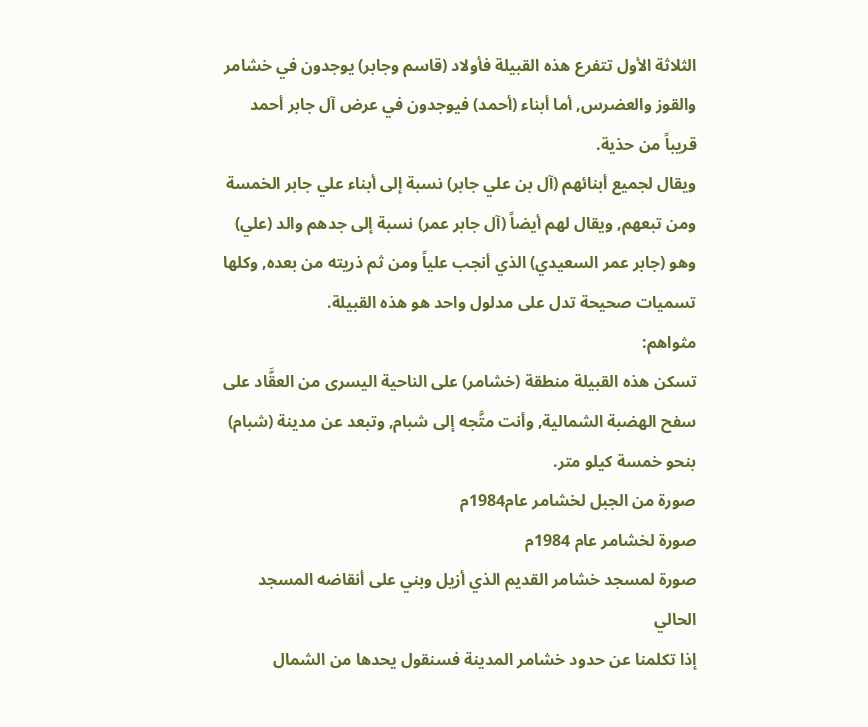الثلاثة الأول تتفرع هذه القبيلة فأولاد (قاسم وجابر) يوجدون في خشامر والقوز والعضرس, أما أبناء (أحمد) فيوجدون في عرض آل جابر أحمد قريباً من حذية.
ويقال لجميع أبنائهم (آل بن علي جابر) نسبة إلى أبناء علي جابر الخمسة ومن تبعهم, ويقال لهم أيضاً (آل جابر عمر) نسبة إلى جدهم والد (علي) وهو (جابر عمر السعيدي) الذي أنجب علياً ومن ثم ذريته من بعده, وكلها تسميات صحيحة تدل على مدلول واحد هو هذه القبيلة.
مثواهم:
تسكن هذه القبيلة منطقة (خشامر) على الناحية اليسرى من العقَّاد على سفح الهضبة الشمالية, وأنت متَّجه إلى شبام, وتبعد عن مدينة (شبام) بنحو خمسة كيلو متر.
صورة من الجبل لخشامر عام1984م
صورة لخشامر عام 1984م
صورة لمسجد خشامر القديم الذي أزيل وبني على أنقاضه المسجد الحالي
إذا تكلمنا عن حدود خشامر المدينة فسنقول يحدها من الشمال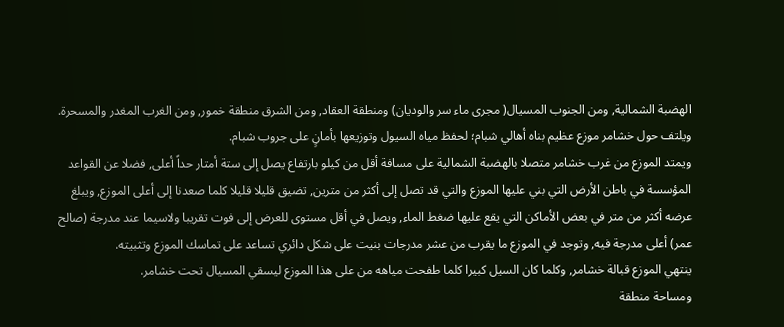الهضبة الشمالية, ومن الجنوب المسيال( مجرى ماء سر والوديان) ومنطقة العقاد, ومن الشرق منطقة خمور, ومن الغرب المغدر والمسحرة.
ويلتف حول خشامر موزع عظيم بناه أهالي شبام؛ لحفظ مياه السيول وتوزيعها بأمانٍ على جروب شبام.
ويمتد الموزع من غرب خشامر متصلا بالهضبة الشمالية على مسافة أقل من كيلو بارتفاع يصل إلى ستة أمتار حداً أعلى, فضلا عن القواعد المؤسسة في باطن الأرض التي بني عليها الموزع والتي قد تصل إلى أكثر من مترين, تضيق قليلا قليلا كلما صعدنا إلى أعلى الموزع, ويبلغ عرضه أكثر من متر في بعض الأماكن التي يقع عليها ضغط الماء, ويصل في أقل مستوى للعرض إلى فوت تقريبا ولاسيما عند مدرجة (صالح عمر) أعلى مدرجة فيه, وتوجد في الموزع ما يقرب من عشر مدرجات بنيت على شكل دائري تساعد على تماسك الموزع وتثبيته.
ينتهي الموزع قبالة خشامر, وكلما كان السيل كبيرا كلما طفحت مياهه من على هذا الموزع ليسقي المسيال تحت خشامر.
ومساحة منطقة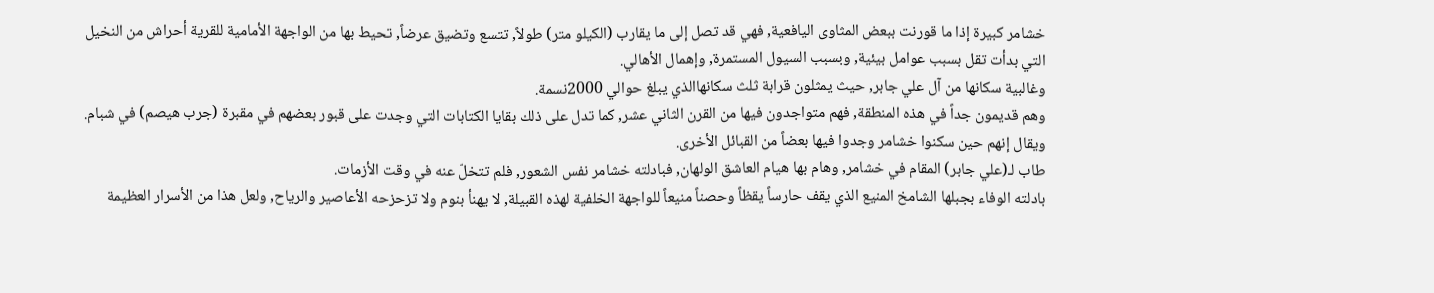خشامر كبيرة إذا ما قورنت ببعض المثاوى اليافعية, فهي قد تصل إلى ما يقارب (الكيلو متر) طولاً, تتسع وتضيق عرضاً, تحيط بها من الواجهة الأمامية للقرية أحراش من النخيل التي بدأت تقل بسبب عوامل بيئية, وبسبب السيول المستمرة, وإهمال الأهالي.
وغالبية سكانها من آل علي جابر, حيث يمثلون قرابة ثلث سكانهاالذي يبلغ حوالي 2000نسمة.
وهم قديمون جداً في هذه المنطقة, فهم متواجدون فيها من القرن الثاني عشر, كما تدل على ذلك بقايا الكتابات التي وجدت على قبور بعضهم في مقبرة (جرب هيصم) في شبام.
ويقال إنهم حين سكنوا خشامر وجدوا فيها بعضاً من القبائل الأخرى.
طاب لـ(علي جابر) المقام في خشامر, وهام بها هيام العاشق الولهان, فبادلته خشامر نفس الشعور, فلم تتخلّ عنه في وقت الأزمات.
بادلته الوفاء بجبلها الشامخ المنيع الذي يقف حارساً يقظاً وحصناً منيعاً للواجهة الخلفية لهذه القبيلة, لا يهنأ بنوم ولا تزحزحه الأعاصير والرياح, ولعل هذا من الأسرار العظيمة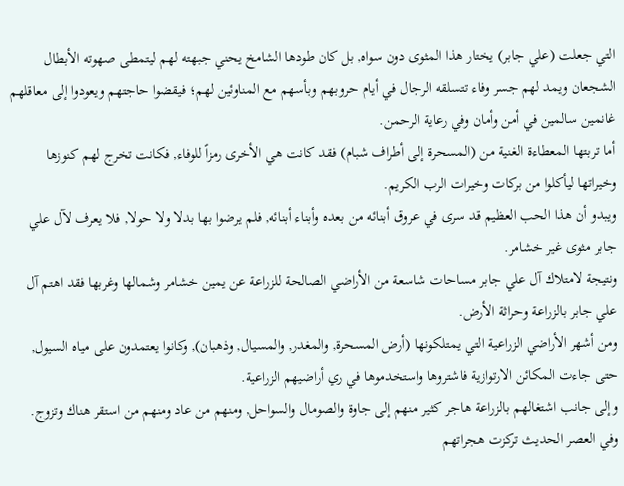التي جعلت (علي جابر) يختار هذا المثوى دون سواه, بل كان طودها الشامخ يحني جبهته لهم ليتمطى صهوته الأبطال الشجعان ويمد لهم جسر وفاء تتسلقه الرجال في أيام حروبهم وبأسهم مع المناوئين لهم؛ فيقضوا حاجتهم ويعودوا إلى معاقلهم غانمين سالمين في أمن وأمان وفي رعاية الرحمن.
أما تربتها المعطاءة الغنية من (المسحرة إلى أطراف شبام) فقد كانت هي الأخرى رمزاً للوفاء, فكانت تخرج لهم كنوزها وخيراتها ليأكلوا من بركات وخيرات الرب الكريم.
ويبدو أن هذا الحب العظيم قد سرى في عروق أبنائه من بعده وأبناء أبنائه, فلم يرضوا بها بدلا ولا حولا, فلا يعرف لآل علي جابر مثوى غير خشامر.
ونتيجة لامتلاك آل علي جابر مساحات شاسعة من الأراضي الصالحة للزراعة عن يمين خشامر وشمالها وغربها فقد اهتم آل علي جابر بالزراعة وحراثة الأرض.
ومن أشهر الأراضي الزراعية التي يمتلكونها (أرض المسحرة, والمغدر, والمسيال, وذهبان), وكانوا يعتمدون على مياه السيول, حتى جاءت المكائن الارتوازية فاشتروها واستخدموها في ري أراضيهم الزراعية.
وإلى جانب اشتغالهم بالزراعة هاجر كثير منهم إلى جاوة والصومال والسواحل, ومنهم من عاد ومنهم من استقر هناك وتزوج.
وفي العصر الحديث تركزت هجراتهم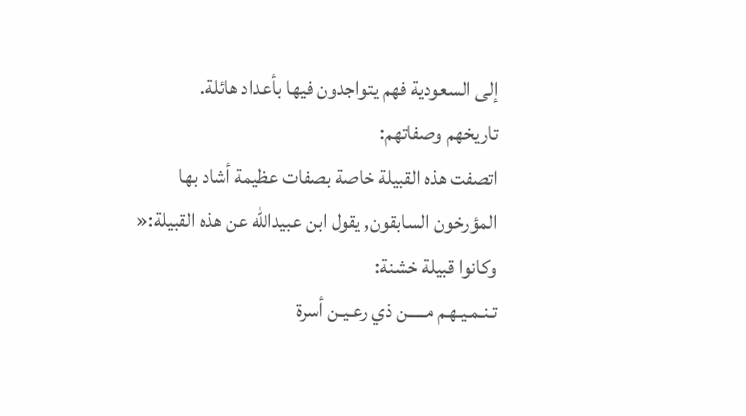إلى السعودية فهم يتواجدون فيها بأعداد هائلة.
تاريخهم وصفاتهم:
اتصفت هذه القبيلة خاصة بصفات عظيمة أشاد بها المؤرخون السابقون, يقول ابن عبيدالله عن هذه القبيلة:« وكانوا قبيلة خشنة:
تـنـمـيـهـم مـــــن ذي رعـيـن أسرة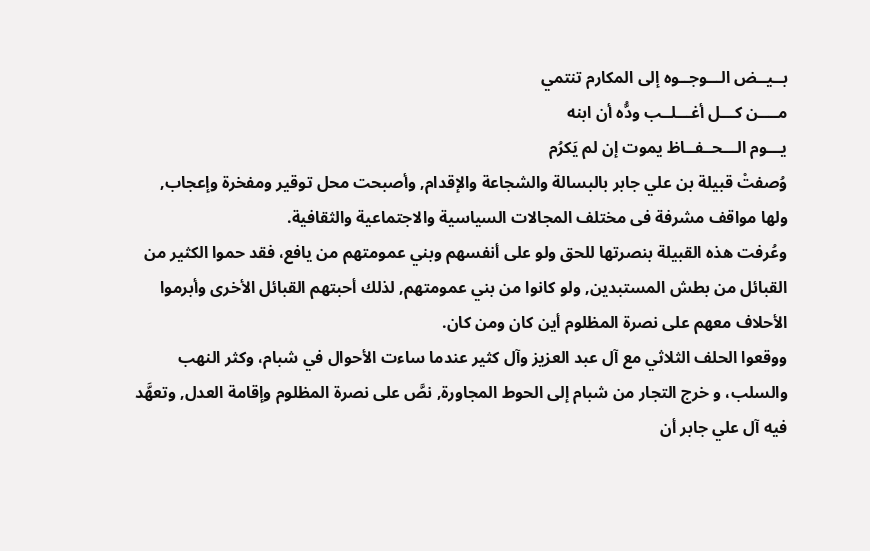بــيــض الـــوجــوه إلى المكارم تنتمي
مــــن كـــل أغـــلــب ودُّه أن ابنه
يـــوم الـــحــفــاظ يموت إن لم يَكرُم
وُصفتْ قبيلة بن علي جابر بالبسالة والشجاعة والإقدام, وأصبحت محل توقير ومفخرة وإعجاب, ولها مواقف مشرفة فى مختلف المجالات السياسية والاجتماعية والثقافية.
وعُرفت هذه القبيلة بنصرتها للحق ولو على أنفسهم وبني عمومتهم من يافع، فقد حموا الكثير من القبائل من بطش المستبدين, ولو كانوا من بني عمومتهم, لذلك أحبتهم القبائل الأخرى وأبرموا الأحلاف معهم على نصرة المظلوم أين كان ومن كان.
ووقعوا الحلف الثلاثي مع آل عبد العزيز وآل كثير عندما ساءت الأحوال في شبام، وكثر النهب والسلب، و خرج التجار من شبام إلى الحوط المجاورة, نصَّ على نصرة المظلوم وإقامة العدل, وتعهَّد فيه آل علي جابر أن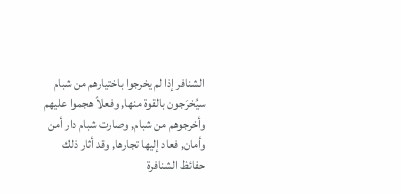الشنافر إذا لم يخرجوا باختيارهم من شبام سيُخرَجون بالقوة منها, وفعلاً هجموا عليهم وأخرجوهم من شبام, وصارت شبام دار أمن وأمان, فعاد إليها تجارها, وقد أثار ذلك حفائظ الشنافرة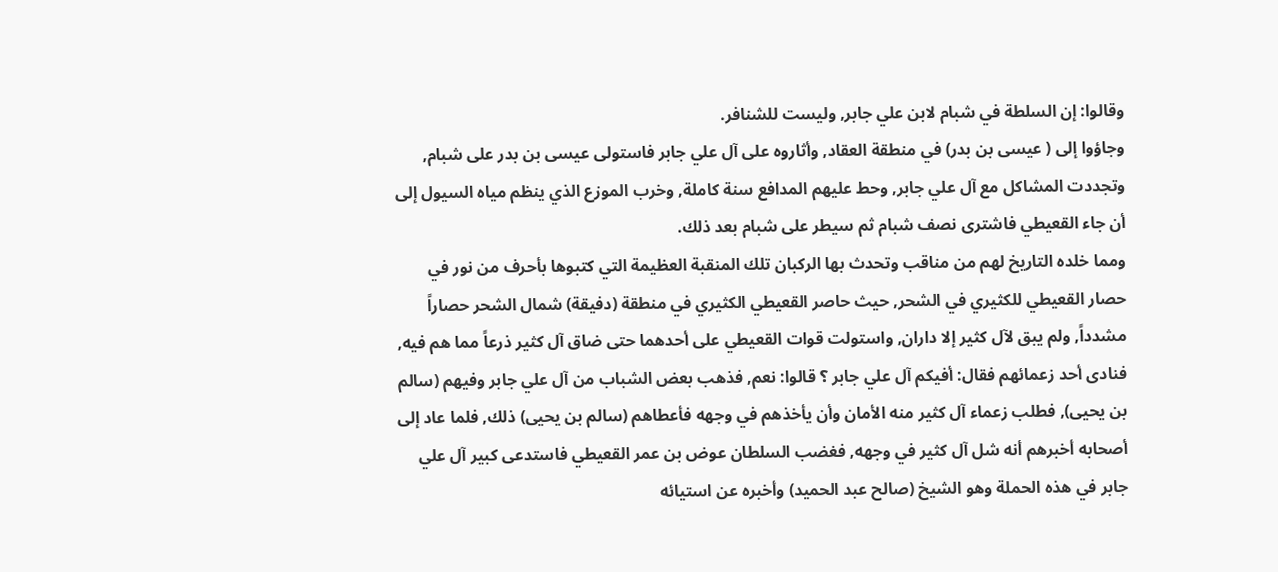وقالوا: إن السلطة في شبام لابن علي جابر, وليست للشنافر.
وجاؤوا إلى ( عيسى بن بدر) في منطقة العقاد, وأثاروه على آل علي جابر فاستولى عيسى بن بدر على شبام, وتجددت المشاكل مع آل علي جابر, وحط عليهم المدافع سنة كاملة, وخرب الموزع الذي ينظم مياه السيول إلى أن جاء القعيطي فاشترى نصف شبام ثم سيطر على شبام بعد ذلك.
ومما خلده التاريخ لهم من مناقب وتحدث بها الركبان تلك المنقبة العظيمة التي كتبوها بأحرف من نور في حصار القعيطي للكثيري في الشحر, حيث حاصر القعيطي الكثيري في منطقة (دفيقة) شمال الشحر حصاراً مشدداً, ولم يبق لآل كثير إلا داران, واستولت قوات القعيطي على أحدهما حتى ضاق آل كثير ذرعاً مما هم فيه, فنادى أحد زعمائهم فقال: أفيكم آل علي جابر ؟ قالوا: نعم, فذهب بعض الشباب من آل علي جابر وفيهم (سالم بن يحيى), فطلب زعماء آل كثير منه الأمان وأن يأخذهم في وجهه فأعطاهم (سالم بن يحيى) ذلك, فلما عاد إلى أصحابه أخبرهم أنه شل آل كثير في وجهه, فغضب السلطان عوض بن عمر القعيطي فاستدعى كبير آل علي جابر في هذه الحملة وهو الشيخ (صالح عبد الحميد) وأخبره عن استيائه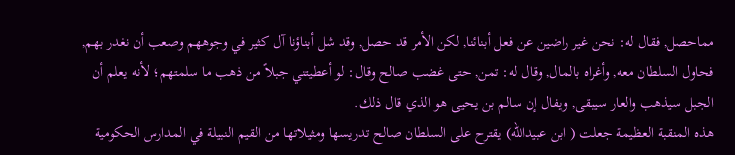مماحصل, فقال له: نحن غير راضين عن فعل أبنائنا, لكن الأمر قد حصل, وقد شل أبناؤنا آل كثير في وجوههم وصعب أن نغدر بهم, فحاول السلطان معه, وأغراه بالمال, وقال له: تمن, حتى غضب صالح وقال: لو أعطيتني جبلاً من ذهب ما سلمتهم؛ لأنه يعلم أن الجبل سيذهب والعار سيبقى, ويفال إن سالم بن يحيى هو الذي قال ذلك.
هذه المنقبة العظيمة جعلت ( ابن عبيدالله) يقترح على السلطان صالح تدريسها ومثيلاتها من القيم النبيلة في المدارس الحكومية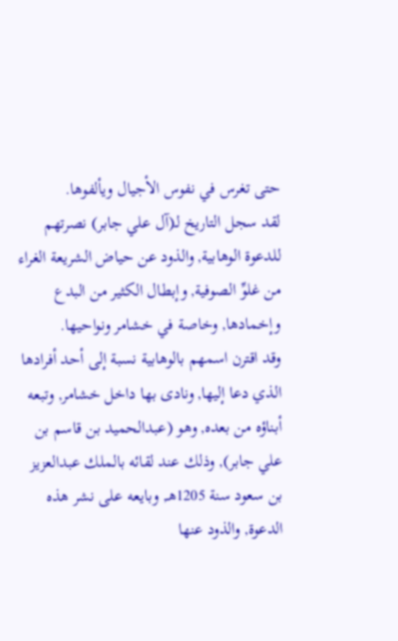حتى تغرس في نفوس الأجيال ويألفوها.
لقد سجل التاريخ لـ(آل علي جابر) نصرتهم للدعوة الوهابية, والذود عن حياض الشريعة الغراء من غلوِّ الصوفية, وإبطال الكثير من البدع وإخمادها, وخاصة في خشامر ونواحيها.
وقد اقترن اسمهم بالوهابية نسبة إلى أحد أفرادها الذي دعا إليها, ونادى بها داخل خشامر, وتبعه أبناؤه من بعده, وهو (عبدالحميد بن قاسم بن علي جابر), وذلك عند لقائه بالملك عبدالعزيز بن سعود سنة 1205هـ, وبايعه على نشر هذه الدعوة, والذود عنها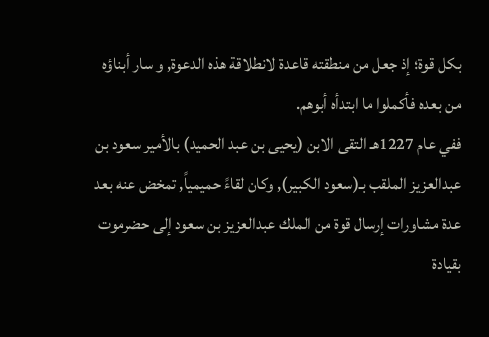بكل قوة؛ إذ جعل من منطقته قاعدة لانطلاقة هذه الدعوة, و سار أبناؤه من بعده فأكملوا ما ابتدأه أبوهم.
ففي عام 1227هـ التقى الابن (يحيى بن عبد الحميد) بالأمير سعود بن عبدالعزيز الملقب بـ(سعود الكبير), وكان لقاءً حميمياً, تمخض عنه بعد عدة مشاورات إرسال قوة من الملك عبدالعزيز بن سعود إلى حضرموت بقيادة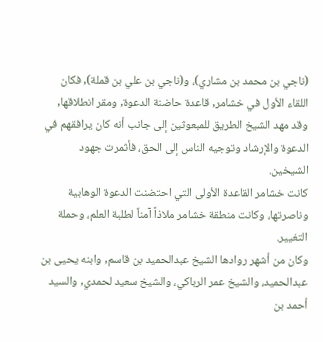(ناجي بن محمد بن مشاري)، و(ناجي بن علي بن قملة), فكان اللقاء الأول في خشامر, قاعدة حاضنة الدعوة, ومقر انطلاقها, وقد مهد الشيخ الطريق للمبعوثين إلى جانب أنه كان يرافقهم في الدعوة والإرشاد وتوجيه الناس إلى الحق، فأثمرت جهود الشيخين.
كانت خشامر القاعدة الأولى التي احتضنت الدعوة الوهابية وناصرتها، وكانت منطقة خشامر ملاذاً آمناً لطلبة العلم، وحملة التغيير.
وكان من أشهر روادها الشيخ عبدالحميد بن قاسم, وابنه يحيى بن عبدالحميد، والشيخ عمر الرباكي، والشيخ سعيد لحمدي, والسيد أحمد بن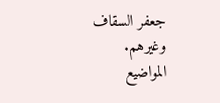جعفر السقاف وغيرهم.
المواضيع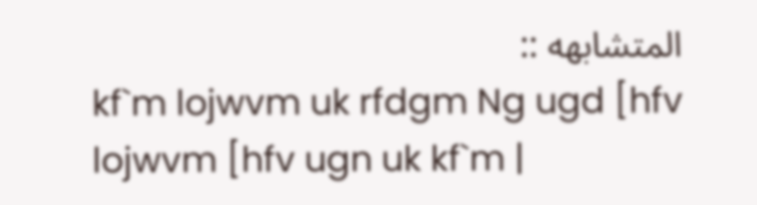المتشابهه ::
kf`m lojwvm uk rfdgm Ng ugd [hfv lojwvm [hfv ugn uk kf`m |